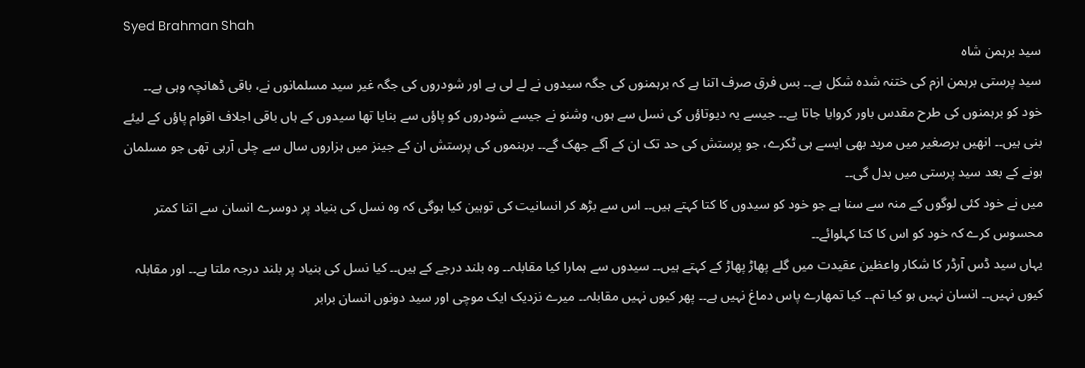Syed Brahman Shah
سید برہمن شاہ
سید پرستی برہمن ازم کی ختنہ شدہ شکل ہے۔۔ بس فرق صرف اتنا ہے کہ برہمنوں کی جگہ سیدوں نے لے لی ہے اور شودروں کی جگہ غیر سید مسلمانوں نے، باقی ڈھانچہ وہی ہے۔۔
خود کو برہمنوں کی طرح مقدس باور کروایا جاتا یے۔۔ جیسے یہ دیوتاؤں کی نسل سے ہوں، وشنو نے جیسے شودروں کو پاؤں سے بنایا تھا سیدوں کے ہاں باقی اجلاف اقوام پاؤں کے لیئے بنی ہیں۔۔ انھیں برصغیر میں مرید بھی ایسے ہی ٹکرے، جو پرستش کی حد تک ان کے آگے جھک گے۔۔ برہنموں کی پرستش ان کے جینز میں ہزاروں سال سے چلی آرہی تھی جو مسلمان ہونے کے بعد سید پرستی میں بدل گی۔۔
میں نے خود کئی لوگوں کے منہ سے سنا ہے جو خود کو سیدوں کا کتا کہتے ہیں۔۔ اس سے بڑھ کر انسانیت کی توہین کیا ہوگی کہ وہ نسل کی بنیاد پر دوسرے انسان سے اتنا کمتر محسوس کرے کہ خود کو اس کا کتا کہلوائے۔۔
یہاں سید ڈس آرڈر کا شکار واعظین عقیدت میں گلے پھاڑ پھاڑ کے کہتے ہیں۔۔ سیدوں سے ہمارا کیا مقابلہ۔۔ وہ بلند درجے کے ہیں۔۔ کیا نسل کی بنیاد پر بلند درجہ ملتا ہے۔۔ اور مقابلہ کیوں نہیں۔۔ انسان نہیں ہو کیا تم۔۔ کیا تمھارے پاس دماغ نہیں ہے۔۔ پھر کیوں نہیں مقابلہ۔۔ میرے نزدیک ایک موچی اور سید دونوں انسان برابر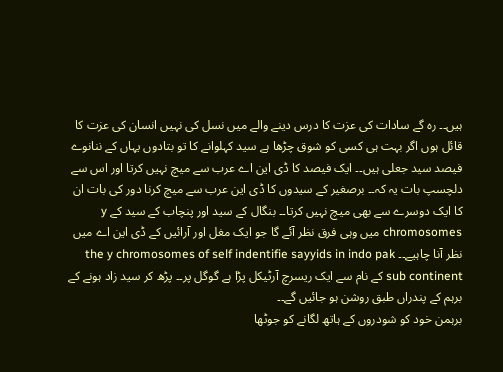ہیں۔۔ رہ گے سادات کی عزت کا درس دینے والے میں نسل کی نہیں انسان کی عزت کا قائل ہوں اگر بہت ہی کسی کو شوق چڑھا ہے سید کہلوانے کا تو بتادوں یہاں کے ننانوے فیصد سید جعلی ہیں۔۔ ایک فیصد کا ڈی این اے عرب سے میچ نہیں کرتا اور اس سے دلچسپ بات یہ کہ۔۔ برصغیر کے سیدوں کا ڈی این عرب سے میچ کرنا دور کی بات ان کا ایک دوسرے سے بھی میچ نہیں کرتا۔۔ بنگال کے سید اور پنچاب کے سید کے y chromosomes میں وہی فرق نظر آئے گا جو ایک مغل اور آرائیں کے ڈی این اے میں نظر آنا چاہیے۔۔ the y chromosomes of self indentifie sayyids in indo pak sub continent کے نام سے ایک ریسرچ آرٹیکل پڑا ہے گوگل پر۔۔ پڑھ کر سید زاد ہونے کے برہم کے پندراں طبق روشن ہو جائیں گے۔۔
برہمن خود کو شودروں کے ہاتھ لگانے کو جوٹھا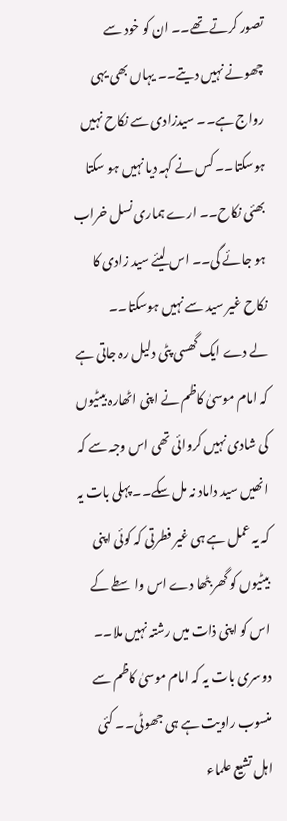تصور کرتے تھے۔۔ ان کو خود سے چھونے نہیں دیتے۔۔ یہاں بھی یہی رواج ہے۔۔ سیدزادی سے نکاح نہیں ہوسکتا۔۔ کس نے کہہ دیا نہیں ہو سکتا بھئی نکاح۔۔ ارے ہماری نسل خراب ہو جائے گی۔۔ اس لیئے سید زادی کا نکاح غیر سید سے نہیں ہوسکتا۔۔
لے دے ایک گھسی پٹی دلیل رہ جاتی ہے کہ امام موسیٰ کاظم نے اپنی اٹھارہ بیٹیوں کی شادی نہیں کروائی تھی اس وجہ سے کہ انھیں سید داماد نہ مل سکے۔۔ پہلی بات یہ کہ یہ عمل ہے ہی غیر فطرتی کہ کوئی اپنی بیٹیوں کو گھر بٹھا دے اس واسطے کے اس کو اپنی ذات میں رشتہ نہیں ملا۔۔ دوسری بات یہ کہ امام موسیٰ کاظم سے منسوب راویت ہے ہی جھوٹی۔۔ کئی اہل تشیع علماء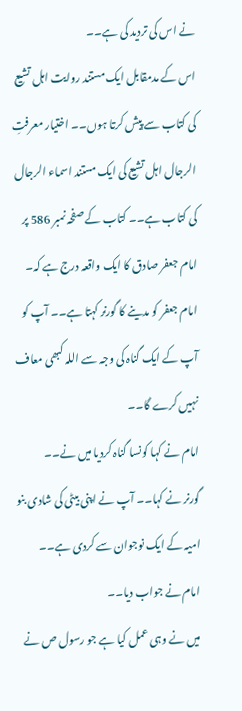نے اس کی تردید کی ہے۔۔
اس کے مدمقابل ایک مستند روایت اہل تشیع کی کتاب سے پیش کرتا ہوں۔۔ اختیار معرفتِ الرجال اہل تشیع کی ایک مستند اسماء الرجال کی کتاب ہے۔۔ کتاب کے صفحہ نمبر 586 پر امام جعفر صادق کا ایک واقعہ درج ہے کہ۔
امام جعفر کو مدینے کا گورنر کہتا ہے۔۔ آپ کو آپ کے ایک گناہ کی وجہ سے اللہ کبھی معاف نہیں کرے گا۔۔
امام نے کہا کونسا گناہ کردیا میں نے۔۔
گورنر نے کہا۔۔ آپ نے اپنی بیٹی کی شادی بنو امیہ کے ایک نوجوان سے کردی ہے۔۔
امام نے جواب دیا۔۔
میں نے وہی عمل کیا ہے جو رسول ص نے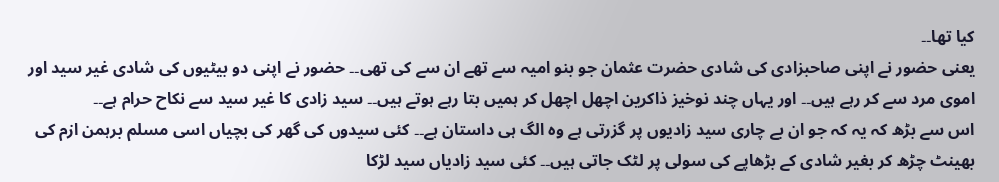کیا تھا۔۔
یعنی حضور نے اپنی صاحبزادی کی شادی حضرت عثمان جو بنو امیہ سے تھے ان سے کی تھی۔۔ حضور نے اپنی دو بیٹیوں کی شادی غیر سید اور اموی مرد سے کر رہے ہیں۔۔ اور یہاں چند نوخیز ذاکرین اچھل اچھل کر ہمیں بتا رہے ہوتے ہیں۔۔ سید زادی کا غیر سید سے نکاح حرام ہے۔۔
اس سے بڑھ کہ یہ کہ جو ان بے چاری سید زادیوں پر گزرتی ہے وہ الگ ہی داستان ہے۔۔ کئی سیدوں کی گھر کی بچیاں اسی مسلم برہمن ازم کی بھینٹ چڑھ کر بغیر شادی کے بڑھاپے کی سولی پر لٹک جاتی ہیں۔۔ کئی سید زادیاں سید لڑکا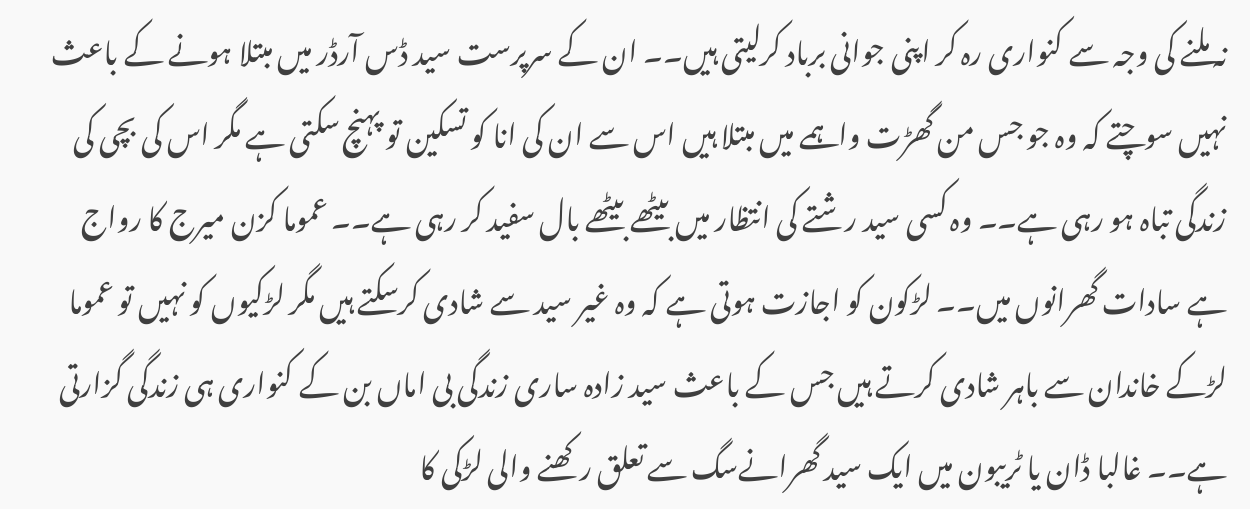نہ ملنے کی وجہ سے کنواری رہ کر اپنی جوانی برباد کرلیتی ہیں۔۔ ان کے سرپرست سید ڈس آرڈر میں مبتلا ہونے کے باعث نہیں سوچتے کہ وہ جو جس من گھڑت واہمے میں مبتلا ہیں اس سے ان کی انا کو تسکین تو پہنچ سکتی ہے مگر اس کی بچی کی زندگی تباہ ہو رہی ہے۔۔ وہ کسی سید رشتے کی انتظار میں بیٹھے بیٹھے بال سفید کر رہی ہے۔۔ عموما کزن میرج کا رواج ہے سادات گھرانوں میں۔۔ لڑکون کو اجازت ہوتی ہے کہ وہ غیر سید سے شادی کرسکتے ہیں مگر لڑکیوں کو نہیں تو عموما لڑکے خاندان سے باہر شادی کرتے ہیں جس کے باعث سید زادہ ساری زندگی بی اماں بن کے کنواری ہی زندگی گزارتی ہے۔۔ غالبا ڈان یا ٹریبون میں ایک سید گھرانےسگ سے تعلق رکھنے والی لڑکی کا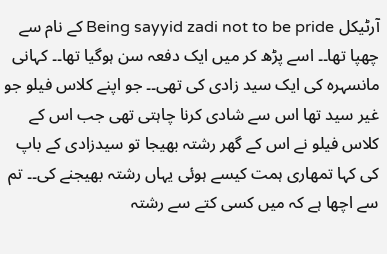آرٹیکل Being sayyid zadi not to be pride کے نام سے چھپا تھا۔۔ اسے پڑھ کر میں ایک دفعہ سن ہوگیا تھا۔۔ کہانی مانسہرہ کی ایک سید زادی کی تھی۔۔ جو اپنے کلاس فیلو جو غیر سید تھا اس سے شادی کرنا چاہتی تھی جب اس کے کلاس فیلو نے اس کے گھر رشتہ بھیجا تو سیدزادی کے باپ کی کہا تمھاری ہمت کیسے ہوئی یہاں رشتہ بھیجنے کی۔۔ تم سے اچھا ہے کہ میں کسی کتے سے رشتہ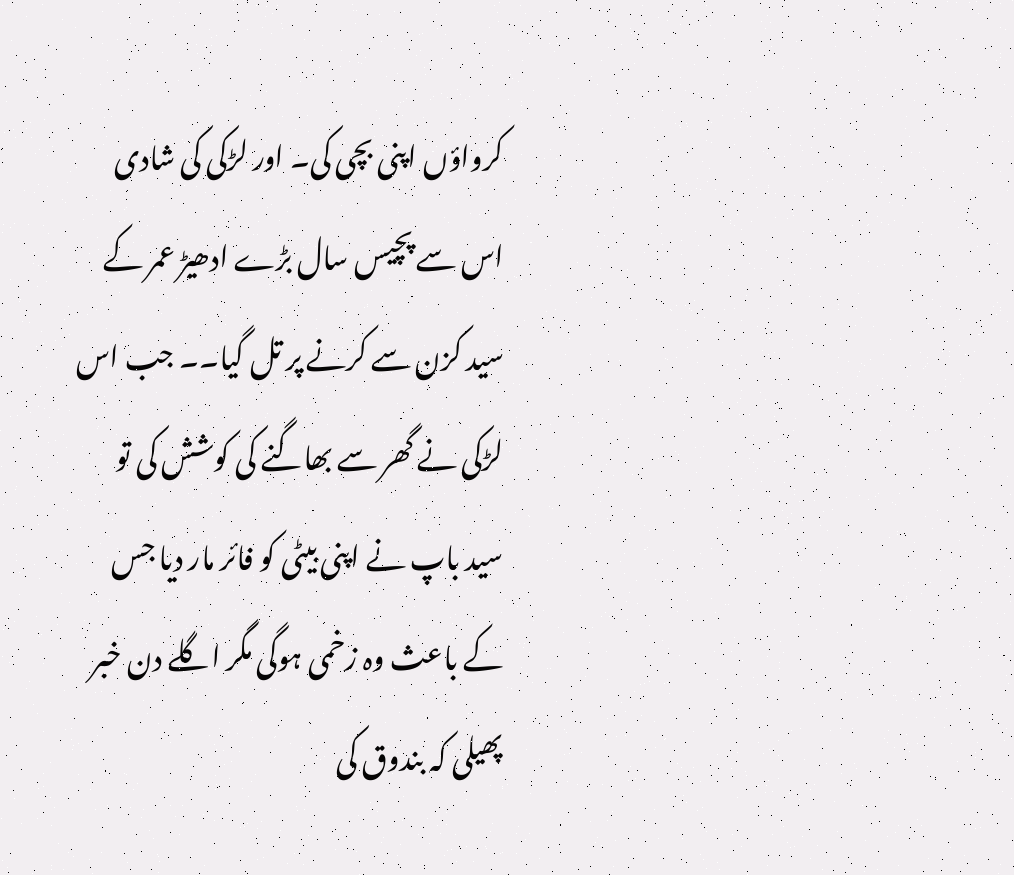کرواؤں اپنی بچی کی۔ اور لڑکی کی شادی اس سے پچیس سال بڑے ادھیڑ عمر کے سید کزن سے کرنے پر تل گیا۔۔ جب اس لڑکی نے گھر سے بھاگنے کی کوشش کی تو سید باپ نے اپنی بیٹی کو فائر مار دیا جس کے باعث وہ زخمی ہوگی مگر اگلے دن خبر پھیلی کہ بندوق کی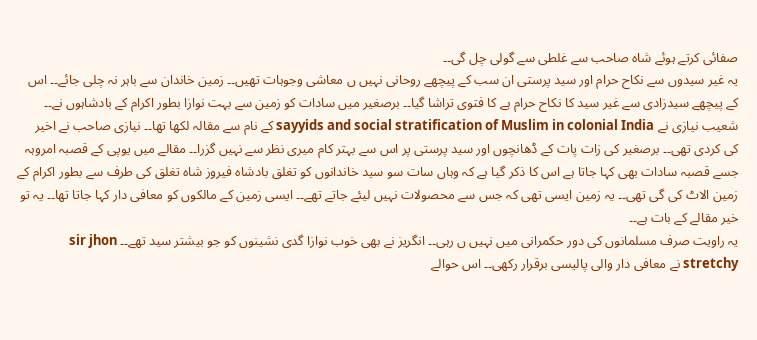صفائی کرتے ہوئے شاہ صاحب سے غلطی سے گولی چل گی۔۔
یہ غیر سیدوں سے نکاح حرام اور سید پرستی ان سب کے پیچھے روحانی نہیں ں معاشی وجوہات تھیں۔۔ زمین خاندان سے باہر نہ چلی جائے۔۔ اس کے پیچھے سیدزادی سے غیر سید کا نکاح حرام ہے کا فتوی تراشا گیا۔۔ برصغیر میں سادات کو زمین سے بہت نوازا بطور اکرام کے بادشاہوں نے۔۔
شعیب نیازی نے sayyids and social stratification of Muslim in colonial India کے نام سے مقالہ لکھا تھا۔۔ نیازی صاحب نے اخیر کی کردی تھی۔۔ برصغیر کی زات پات کے ڈھانچوں اور سید پرستی پر اس سے بہتر کام میری نظر سے نہیں گزرا۔۔ مقالے میں یوپی کے قصبہ امروہہ جسے قصبہ سادات بھی کہا جاتا ہے اس کا ذکر گیا ہے کہ وہاں سات سو سید خاندانوں کو تغلق بادشاہ فیروز شاہ تغلق کی طرف سے بطور اکرام کے زمین الاٹ کی گی تھی۔۔ یہ زمین ایسی تھی کہ جس سے محصولات نہیں لیئے جاتے تھے۔۔ ایسی زمین کے مالکوں کو معافی دار کہا جاتا تھا۔۔ یہ تو خیر مقالے کے بات ہے۔۔
یہ راویت صرف مسلمانوں کی دور حکمرانی میں نہیں ں رہی۔۔ انگریز نے بھی خوب نوازا گدی نشینوں کو جو بیشتر سید تھے۔۔ sir jhon stretchy نے معافی دار والی پالیسی برقرار رکھی۔۔ اس حوالے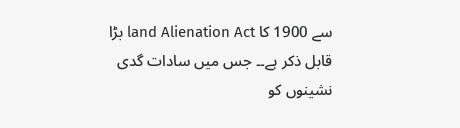سے 1900 کا land Alienation Act بڑا قابل ذکر ہے۔۔ جس میں سادات گدی نشینوں کو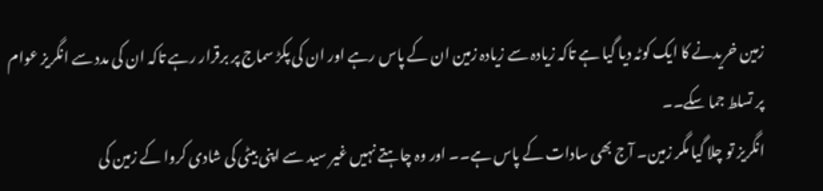زمین خریدنے کا ایک کوٹہ دیا گیا ہے تاکہ زیادہ سے زیادہ زمین ان کے پاس رہے اور ان کی پکڑ سماج پر برقرار رہے تاکہ ان کی مدد سے انگریز عوام پر تسلط جما سکے۔۔
انگریز تو چلا گیا مگر زمین۔ آج بھی سادات کے پاس ہے۔۔ اور وہ چاہتے نہیں غیر سید سے اپنی بیٹی کی شادی کروا کے زمین کی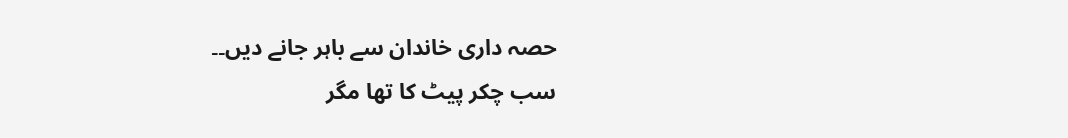حصہ داری خاندان سے باہر جانے دیں۔۔
سب چکر پیٹ کا تھا مگر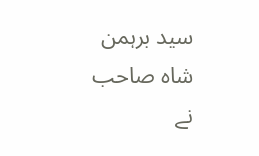سید برہمن شاہ صاحب نے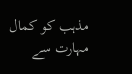مذہب کو کمال مہارت سے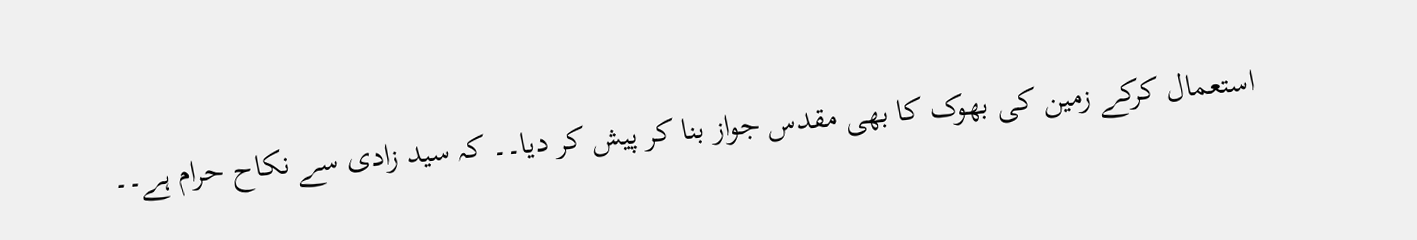استعمال کرکے زمین کی بھوک کا بھی مقدس جواز بنا کر پیش کر دیا۔۔ کہ سید زادی سے نکاح حرام ہے۔۔